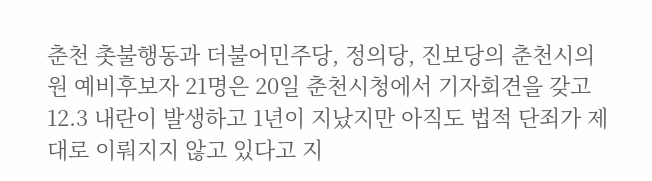춘천 촛불행동과 더불어민주당, 정의당, 진보당의 춘천시의원 예비후보자 21명은 20일 춘천시청에서 기자회견을 갖고 12.3 내란이 발생하고 1년이 지났지만 아직도 법적 단죄가 제대로 이뤄지지 않고 있다고 지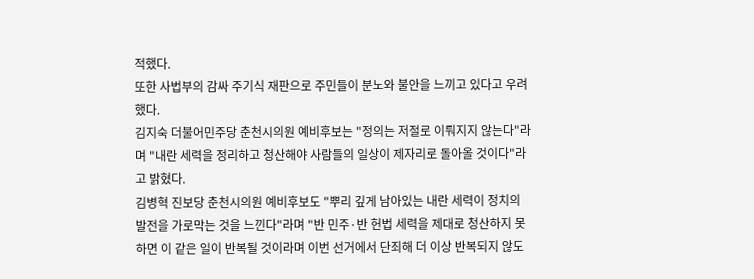적했다.
또한 사법부의 감싸 주기식 재판으로 주민들이 분노와 불안을 느끼고 있다고 우려했다.
김지숙 더불어민주당 춘천시의원 예비후보는 "정의는 저절로 이뤄지지 않는다"라며 "내란 세력을 정리하고 청산해야 사람들의 일상이 제자리로 돌아올 것이다"라고 밝혔다.
김병혁 진보당 춘천시의원 예비후보도 "뿌리 깊게 남아있는 내란 세력이 정치의 발전을 가로막는 것을 느낀다"라며 "반 민주·반 헌법 세력을 제대로 청산하지 못하면 이 같은 일이 반복될 것이라며 이번 선거에서 단죄해 더 이상 반복되지 않도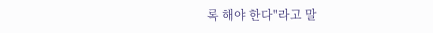록 해야 한다"라고 말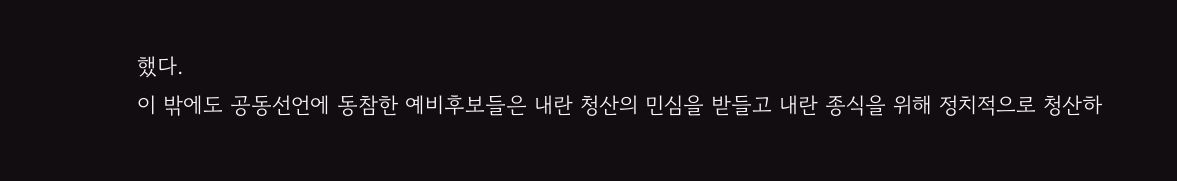했다.
이 밖에도 공동선언에 동참한 예비후보들은 내란 청산의 민심을 받들고 내란 종식을 위해 정치적으로 청산하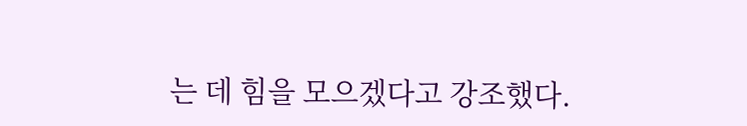는 데 힘을 모으겠다고 강조했다.